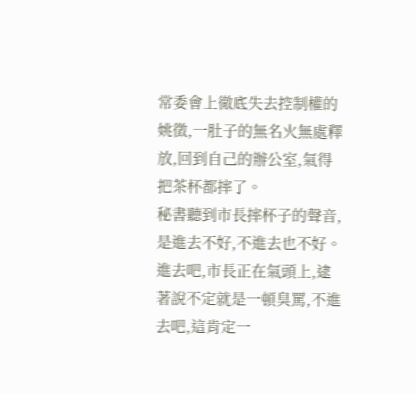常委會上徹底失去控制權的姚徵,一肚子的無名火無處釋放,回到自己的辦公室,氣得把茶杯都摔了。
秘書聽到市長摔杯子的聲音,是進去不好,不進去也不好。進去吧,市長正在氣頭上,逮著說不定就是一頓臭罵,不進去吧,這肯定一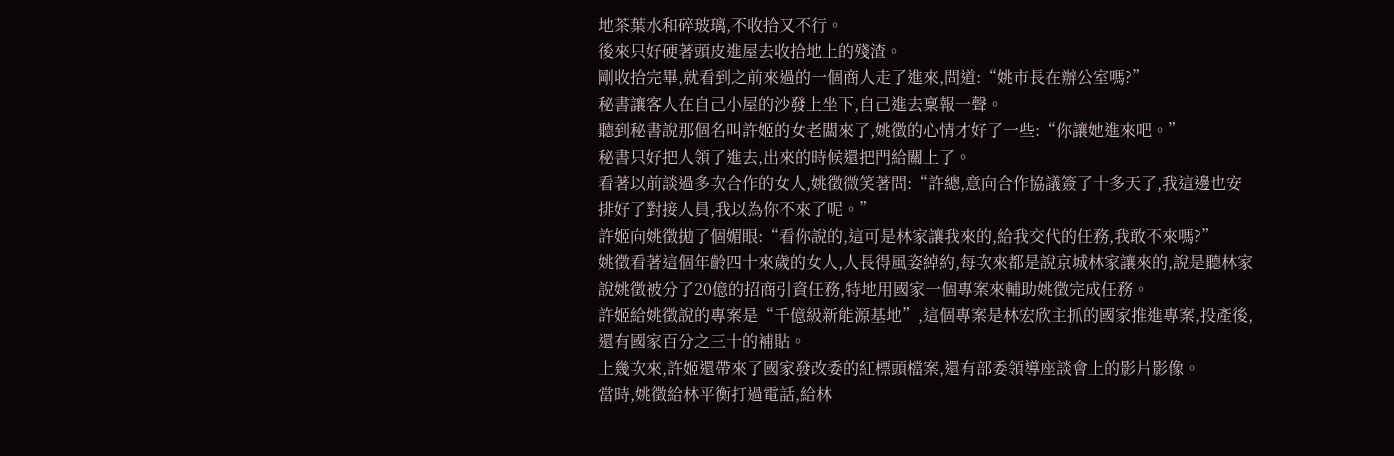地茶葉水和碎玻璃,不收拾又不行。
後來只好硬著頭皮進屋去收拾地上的殘渣。
剛收拾完畢,就看到之前來過的一個商人走了進來,問道:“姚市長在辦公室嗎?”
秘書讓客人在自己小屋的沙發上坐下,自己進去稟報一聲。
聽到秘書說那個名叫許姬的女老闆來了,姚徵的心情才好了一些:“你讓她進來吧。”
秘書只好把人領了進去,出來的時候還把門給關上了。
看著以前談過多次合作的女人,姚徵微笑著問:“許總,意向合作協議簽了十多天了,我這邊也安排好了對接人員,我以為你不來了呢。”
許姬向姚徵拋了個媚眼:“看你說的,這可是林家讓我來的,給我交代的任務,我敢不來嗎?”
姚徵看著這個年齡四十來歲的女人,人長得風姿綽約,每次來都是說京城林家讓來的,說是聽林家說姚徵被分了20億的招商引資任務,特地用國家一個專案來輔助姚徵完成任務。
許姬給姚徵說的專案是“千億級新能源基地”,這個專案是林宏欣主抓的國家推進專案,投產後,還有國家百分之三十的補貼。
上幾次來,許姬還帶來了國家發改委的紅標頭檔案,還有部委領導座談會上的影片影像。
當時,姚徵給林平衡打過電話,給林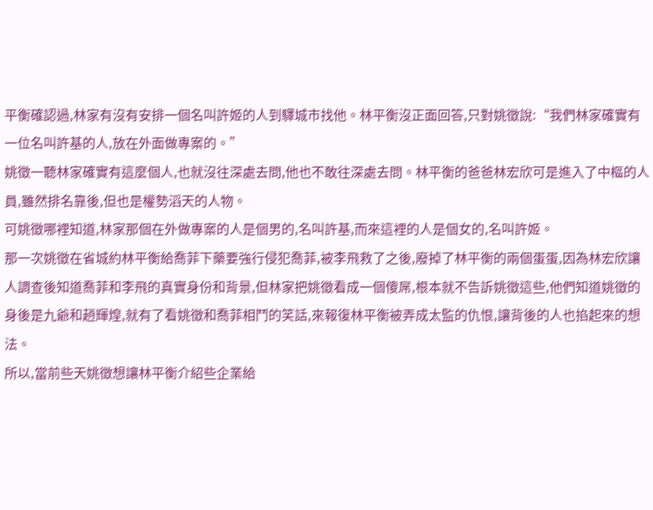平衡確認過,林家有沒有安排一個名叫許姬的人到驛城市找他。林平衡沒正面回答,只對姚徵說:“我們林家確實有一位名叫許基的人,放在外面做專案的。”
姚徵一聽林家確實有這麼個人,也就沒往深處去問,他也不敢往深處去問。林平衡的爸爸林宏欣可是進入了中樞的人員,雖然排名靠後,但也是權勢滔天的人物。
可姚徵哪裡知道,林家那個在外做專案的人是個男的,名叫許基,而來這裡的人是個女的,名叫許姬。
那一次姚徵在省城約林平衡給喬菲下藥要強行侵犯喬菲,被李飛救了之後,廢掉了林平衡的兩個蛋蛋,因為林宏欣讓人調查後知道喬菲和李飛的真實身份和背景,但林家把姚徵看成一個傻屌,根本就不告訴姚徵這些,他們知道姚徵的身後是九爺和趙輝煌,就有了看姚徵和喬菲相鬥的笑話,來報復林平衡被弄成太監的仇恨,讓背後的人也掐起來的想法。
所以,當前些天姚徵想讓林平衡介紹些企業給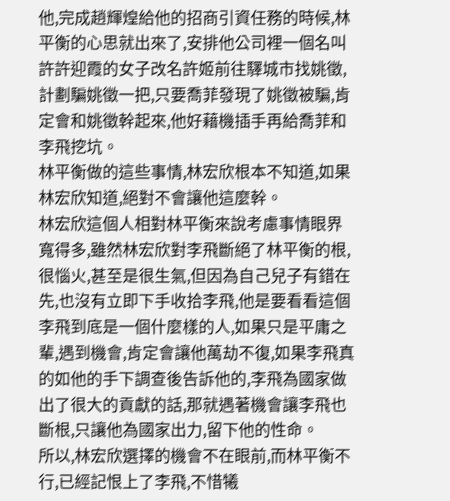他,完成趙輝煌給他的招商引資任務的時候,林平衡的心思就出來了,安排他公司裡一個名叫許許迎霞的女子改名許姬前往驛城市找姚徵,計劃騙姚徵一把,只要喬菲發現了姚徵被騙,肯定會和姚徵幹起來,他好藉機插手再給喬菲和李飛挖坑。
林平衡做的這些事情,林宏欣根本不知道,如果林宏欣知道,絕對不會讓他這麼幹。
林宏欣這個人相對林平衡來說考慮事情眼界寬得多,雖然林宏欣對李飛斷絕了林平衡的根,很惱火,甚至是很生氣,但因為自己兒子有錯在先,也沒有立即下手收拾李飛,他是要看看這個李飛到底是一個什麼樣的人,如果只是平庸之輩,遇到機會,肯定會讓他萬劫不復,如果李飛真的如他的手下調查後告訴他的,李飛為國家做出了很大的貢獻的話,那就遇著機會讓李飛也斷根,只讓他為國家出力,留下他的性命。
所以,林宏欣選擇的機會不在眼前,而林平衡不行,已經記恨上了李飛,不惜犧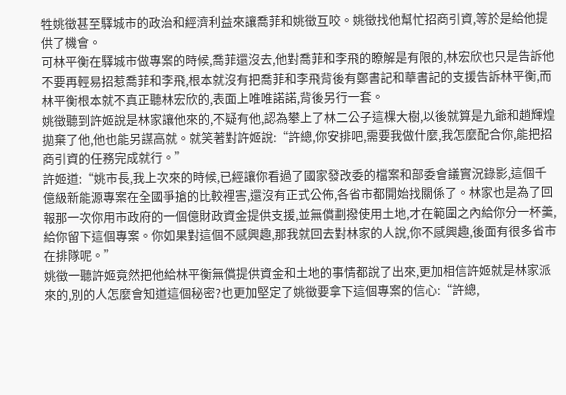牲姚徵甚至驛城市的政治和經濟利益來讓喬菲和姚徵互咬。姚徵找他幫忙招商引資,等於是給他提供了機會。
可林平衡在驛城市做專案的時候,喬菲還沒去,他對喬菲和李飛的瞭解是有限的,林宏欣也只是告訴他不要再輕易招惹喬菲和李飛,根本就沒有把喬菲和李飛背後有鄭書記和華書記的支援告訴林平衡,而林平衡根本就不真正聽林宏欣的,表面上唯唯諾諾,背後另行一套。
姚徵聽到許姬說是林家讓他來的,不疑有他,認為攀上了林二公子這棵大樹,以後就算是九爺和趙輝煌拋棄了他,他也能另謀高就。就笑著對許姬說:“許總,你安排吧,需要我做什麼,我怎麼配合你,能把招商引資的任務完成就行。”
許姬道:“姚市長,我上次來的時候,已經讓你看過了國家發改委的檔案和部委會議實況錄影,這個千億級新能源專案在全國爭搶的比較裡害,還沒有正式公佈,各省市都開始找關係了。林家也是為了回報那一次你用市政府的一個億財政資金提供支援,並無償劃撥使用土地,才在範圍之內給你分一杯羹,給你留下這個專案。你如果對這個不感興趣,那我就回去對林家的人說,你不感興趣,後面有很多省市在排隊呢。”
姚徵一聽許姬竟然把他給林平衡無償提供資金和土地的事情都說了出來,更加相信許姬就是林家派來的,別的人怎麼會知道這個秘密?也更加堅定了姚徵要拿下這個專案的信心:“許總,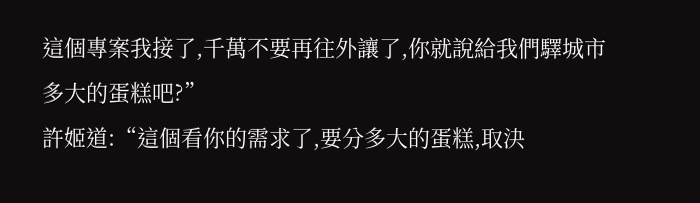這個專案我接了,千萬不要再往外讓了,你就說給我們驛城市多大的蛋糕吧?”
許姬道:“這個看你的需求了,要分多大的蛋糕,取決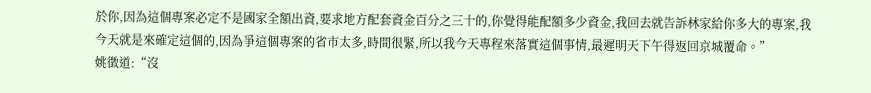於你,因為這個專案必定不是國家全額出資,要求地方配套資金百分之三十的,你覺得能配額多少資金,我回去就告訴林家給你多大的專案,我今天就是來確定這個的,因為爭這個專案的省市太多,時間很緊,所以我今天專程來落實這個事情,最遲明天下午得返回京城覆命。”
姚徵道:“沒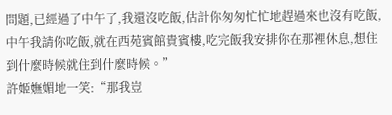問題,已經過了中午了,我還沒吃飯,估計你匆匆忙忙地趕過來也沒有吃飯,中午我請你吃飯,就在西苑賓館貴賓樓,吃完飯我安排你在那裡休息,想住到什麼時候就住到什麼時候。”
許姬嫵媚地一笑:“那我豈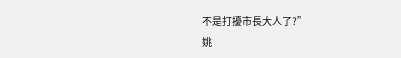不是打擾市長大人了?”
姚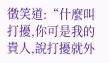徵笑道:“什麼叫打擾,你可是我的貴人,說打擾就外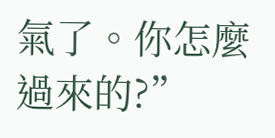氣了。你怎麼過來的?”